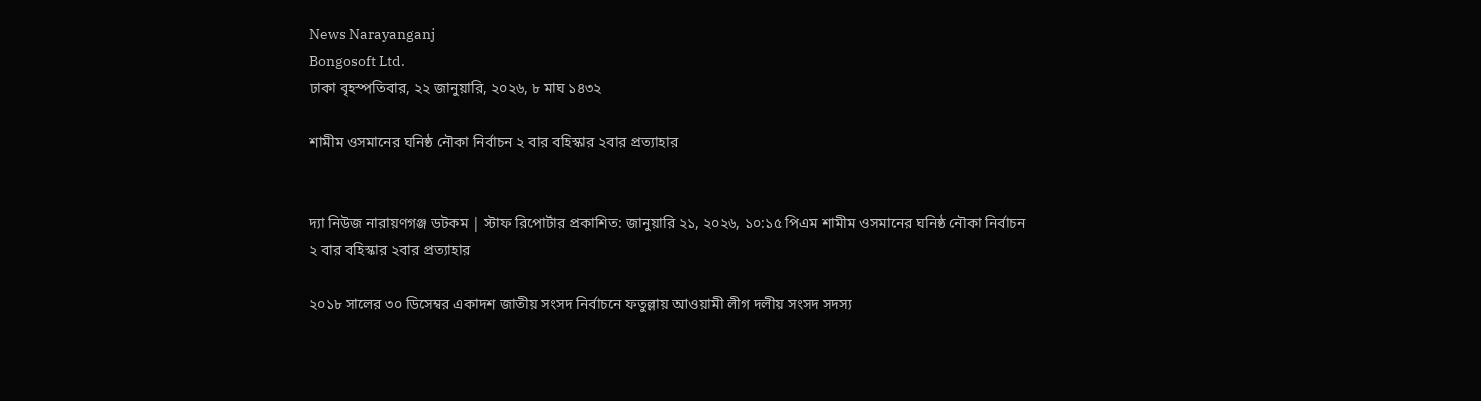News Narayanganj
Bongosoft Ltd.
ঢাকা বৃহস্পতিবার, ২২ জানুয়ারি, ২০২৬, ৮ মাঘ ১৪৩২

শামীম ওসমানের ঘনিষ্ঠ নৌকা নির্বাচন ২ বার বহিস্কার ২বার প্রত্যাহার


দ্যা নিউজ নারায়ণগঞ্জ ডটকম | স্টাফ রিপোর্টার প্রকাশিত: জানুয়ারি ২১, ২০২৬, ১০:১৫ পিএম শামীম ওসমানের ঘনিষ্ঠ নৌকা নির্বাচন ২ বার বহিস্কার ২বার প্রত্যাহার

২০১৮ সালের ৩০ ডিসেম্বর একাদশ জাতীয় সংসদ নির্বাচনে ফতুল্লায় আওয়ামী লীগ দলীয় সংসদ সদস্য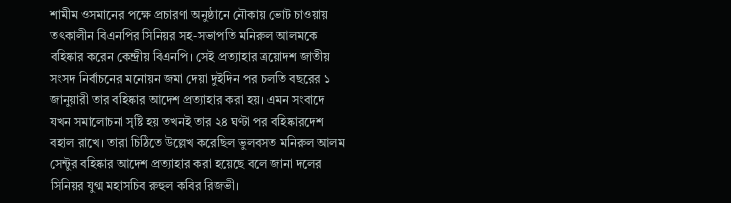শামীম ওসমানের পক্ষে প্রচারণা অনুষ্ঠানে নৌকায় ভোট চাওয়ায় তৎকালীন বিএনপির সিনিয়র সহ-সভাপতি মনিরুল আলমকে বহিষ্কার করেন কেন্দ্রীয় বিএনপি। সেই প্রত্যাহার ত্রয়োদশ জাতীয় সংসদ নির্বাচনের মনোয়ন জমা দেয়া দুইদিন পর চলতি বছরের ১ জানুয়ারী তার বহিষ্কার আদেশ প্রত্যাহার করা হয়। এমন সংবাদে যখন সমালোচনা সৃষ্টি হয় তখনই তার ২৪ ঘণ্টা পর বহিষ্কারদেশ বহাল রাখে। তারা চিঠিতে উল্লেখ করেছিল ভুলবসত মনিরুল আলম সেন্টুর বহিষ্কার আদেশ প্রত্যাহার করা হয়েছে বলে জানা দলের সিনিয়র যুগ্ম মহাসচিব রুহুল কবির রিজভী।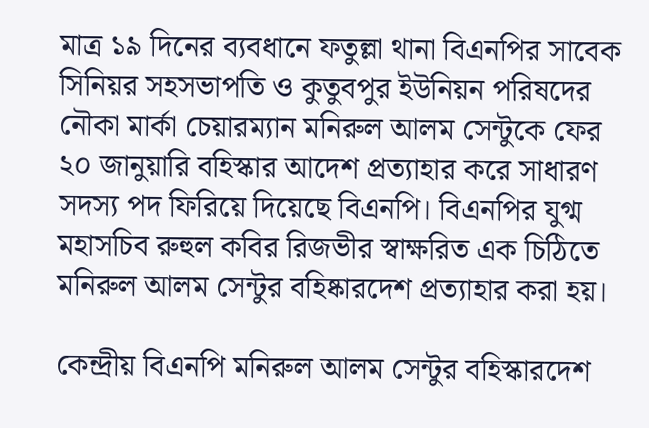মাত্র ১৯ দিনের ব্যবধানে ফতুল্লা থানা বিএনপির সাবেক সিনিয়র সহসভাপতি ও কুতুবপুর ইউনিয়ন পরিষদের নৌকা মার্কা চেয়ারম্যান মনিরুল আলম সেন্টুকে ফের ২০ জানুয়ারি বহিস্কার আদেশ প্রত্যাহার করে সাধারণ সদস্য পদ ফিরিয়ে দিয়েছে বিএনপি। বিএনপির যুগ্ম মহাসচিব রুহুল কবির রিজভীর স্বাক্ষরিত এক চিঠিতে মনিরুল আলম সেন্টুর বহিষ্কারদেশ প্রত্যাহার করা হয়।

কেন্দ্রীয় বিএনপি মনিরুল আলম সেন্টুর বহিস্কারদেশ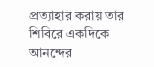প্রত্যাহার করায় তার শিবিরে একদিকে আনন্দের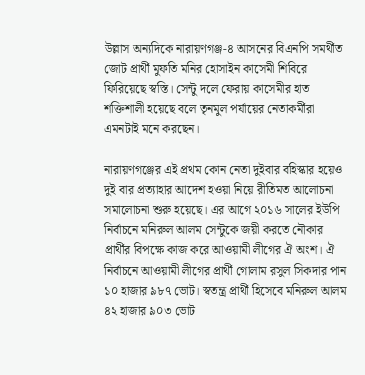উল্লাস অন্যদিকে নারায়ণগঞ্জ-৪ আসনের বিএনপি সমর্থীত জোট প্রার্থী মুফতি মনির হোসাইন কাসেমী শিবিরে ফিরিয়েছে স্বস্তি। সেন্টু দলে ফেরায় কাসেমীর হাত শক্তিশালী হয়েছে বলে তৃনমুল পর্যায়ের নেতাকর্মীরা এমনটাই মনে করছেন।

নারায়ণগঞ্জের এই প্রথম কোন নেতা দুইবার বহিস্কার হয়েও দুই বার প্রত্যাহার আদেশ হওয়া নিয়ে রীতিমত আলোচনা সমালোচনা শুরু হয়েছে। এর আগে ২০১৬ সালের ইউপি নির্বাচনে মনিরুল আলম সেন্টুকে জয়ী করতে নৌকার প্রার্থীর বিপক্ষে কাজ করে আওয়ামী লীগের ঐ অংশ। ঐ নির্বাচনে আওয়ামী লীগের প্রার্থী গোলাম রসুল সিকদার পান ১০ হাজার ৯৮৭ ভোট। স্বতন্ত্র প্রার্থী হিসেবে মনিরুল আলম ৪২ হাজার ৯০৩ ভোট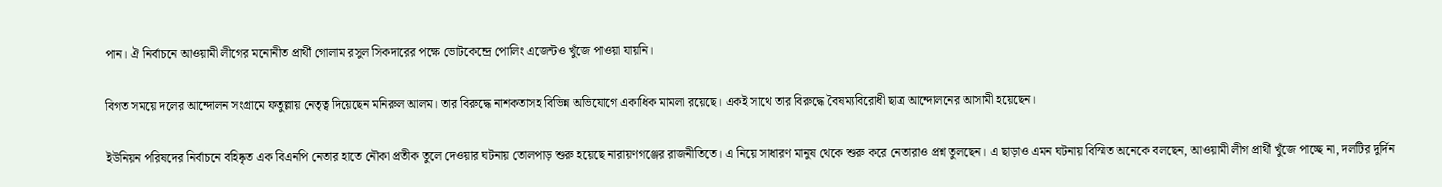পান। ঐ নির্বাচনে আওয়ামী লীগের মনোনীত প্রার্থী গোলাম রসুল সিকদারের পক্ষে ভোটকেন্দ্রে পোলিং এজেন্টও খুঁজে পাওয়া যায়নি।

বিগত সময়ে দলের আন্দোলন সংগ্রামে ফতুল্লায় নেতৃত্ব দিয়েছেন মনিরুল আলম। তার বিরুদ্ধে নাশকতাসহ বিভিন্ন অভিযোগে একাধিক মামলা রয়েছে। একই সাথে তার বিরুদ্ধে বৈষম্যবিরোধী ছাত্র আন্দোলনের আসামী হয়েছেন।

ইউনিয়ন পরিষদের নির্বাচনে বহিষ্কৃত এক বিএনপি নেতার হাতে নৌকা প্রতীক তুলে দেওয়ার ঘটনায় তোলপাড় শুরু হয়েছে নারায়ণগঞ্জের রাজনীতিতে। এ নিয়ে সাধারণ মানুষ থেকে শুরু করে নেতারাও প্রশ্ন তুলছেন। এ ছাড়াও এমন ঘটনায় বিস্মিত অনেকে বলছেন, আওয়ামী লীগ প্রার্থী খুঁজে পাচ্ছে না, দলটির দুর্দিন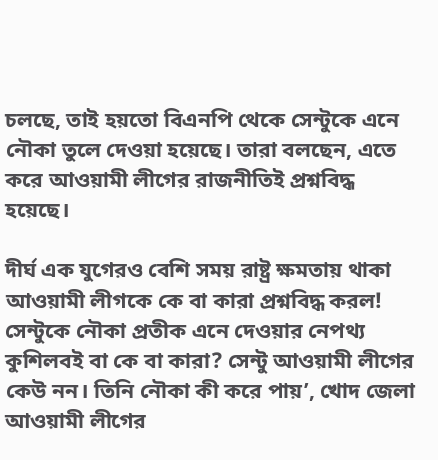চলছে, তাই হয়তো বিএনপি থেকে সেন্টুকে এনে নৌকা তুলে দেওয়া হয়েছে। তারা বলছেন, এতে করে আওয়ামী লীগের রাজনীতিই প্রশ্নবিদ্ধ হয়েছে।

দীর্ঘ এক যুগেরও বেশি সময় রাষ্ট্র ক্ষমতায় থাকা আওয়ামী লীগকে কে বা কারা প্রশ্নবিদ্ধ করল! সেন্টুকে নৌকা প্রতীক এনে দেওয়ার নেপথ্য কুশিলবই বা কে বা কারা? সেন্টু আওয়ামী লীগের কেউ নন। তিনি নৌকা কী করে পায়’, খোদ জেলা আওয়ামী লীগের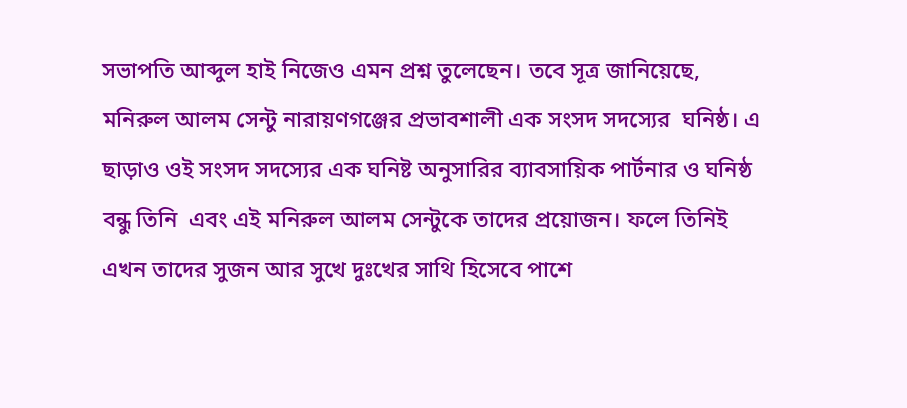সভাপতি আব্দুল হাই নিজেও এমন প্রশ্ন তুলেছেন। তবে সূত্র জানিয়েছে, মনিরুল আলম সেন্টু নারায়ণগঞ্জের প্রভাবশালী এক সংসদ সদস্যের  ঘনিষ্ঠ। এ ছাড়াও ওই সংসদ সদস্যের এক ঘনিষ্ট অনুসারির ব্যাবসায়িক পার্টনার ও ঘনিষ্ঠ বন্ধু তিনি  এবং এই মনিরুল আলম সেন্টুকে তাদের প্রয়োজন। ফলে তিনিই এখন তাদের সুজন আর সুখে দুঃখের সাথি হিসেবে পাশে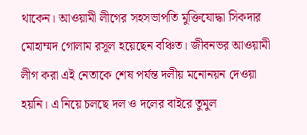থাকেন। আওয়ামী লীগের সহসভাপতি মুক্তিযোদ্ধা সিকদার মোহাম্মদ গোলাম রসূল হয়েছেন বঞ্চিত। জীবনভর আওয়ামী লীগ করা এই নেতাকে শেষ পর্যন্ত দলীয় মনোনয়ন দেওয়া হয়নি। এ নিয়ে চলছে দল ও দলের বাইরে তুমুল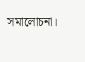সমালোচনা।